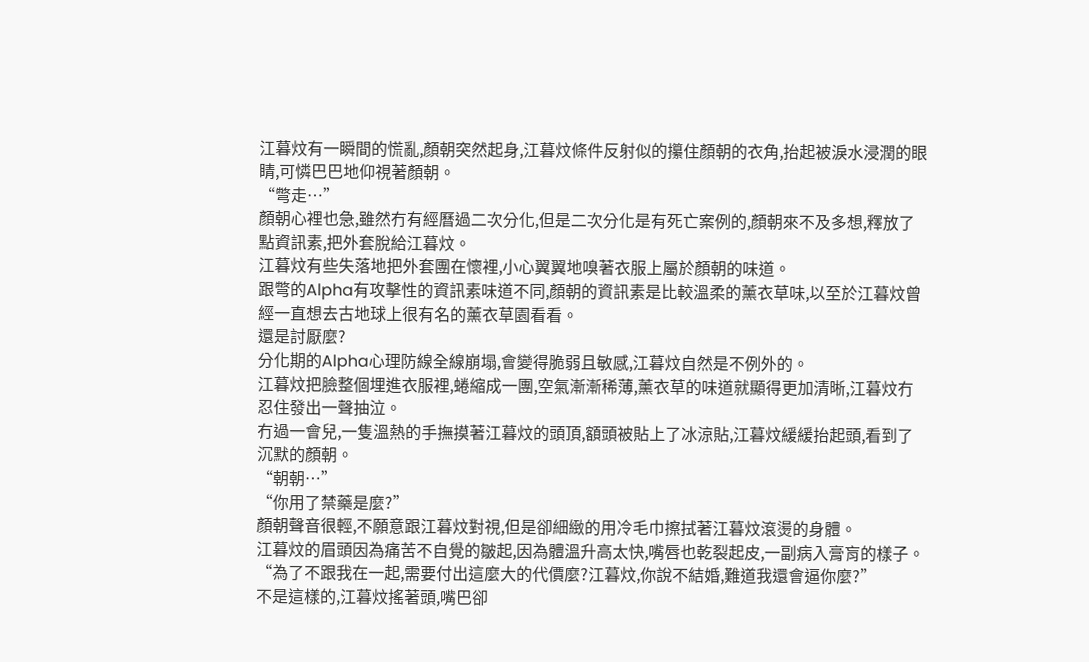江暮炆有一瞬間的慌亂,顏朝突然起身,江暮炆條件反射似的攥住顏朝的衣角,抬起被淚水浸潤的眼睛,可憐巴巴地仰視著顏朝。
“彆走…”
顏朝心裡也急,雖然冇有經曆過二次分化,但是二次分化是有死亡案例的,顏朝來不及多想,釋放了點資訊素,把外套脫給江暮炆。
江暮炆有些失落地把外套團在懷裡,小心翼翼地嗅著衣服上屬於顏朝的味道。
跟彆的Alpha有攻擊性的資訊素味道不同,顏朝的資訊素是比較溫柔的薰衣草味,以至於江暮炆曾經一直想去古地球上很有名的薰衣草園看看。
還是討厭麼?
分化期的Alpha心理防線全線崩塌,會變得脆弱且敏感,江暮炆自然是不例外的。
江暮炆把臉整個埋進衣服裡,蜷縮成一團,空氣漸漸稀薄,薰衣草的味道就顯得更加清晰,江暮炆冇忍住發出一聲抽泣。
冇過一會兒,一隻溫熱的手撫摸著江暮炆的頭頂,額頭被貼上了冰涼貼,江暮炆緩緩抬起頭,看到了沉默的顏朝。
“朝朝…”
“你用了禁藥是麼?”
顏朝聲音很輕,不願意跟江暮炆對視,但是卻細緻的用冷毛巾擦拭著江暮炆滾燙的身體。
江暮炆的眉頭因為痛苦不自覺的皺起,因為體溫升高太快,嘴唇也乾裂起皮,一副病入膏肓的樣子。
“為了不跟我在一起,需要付出這麼大的代價麼?江暮炆,你說不結婚,難道我還會逼你麼?”
不是這樣的,江暮炆搖著頭,嘴巴卻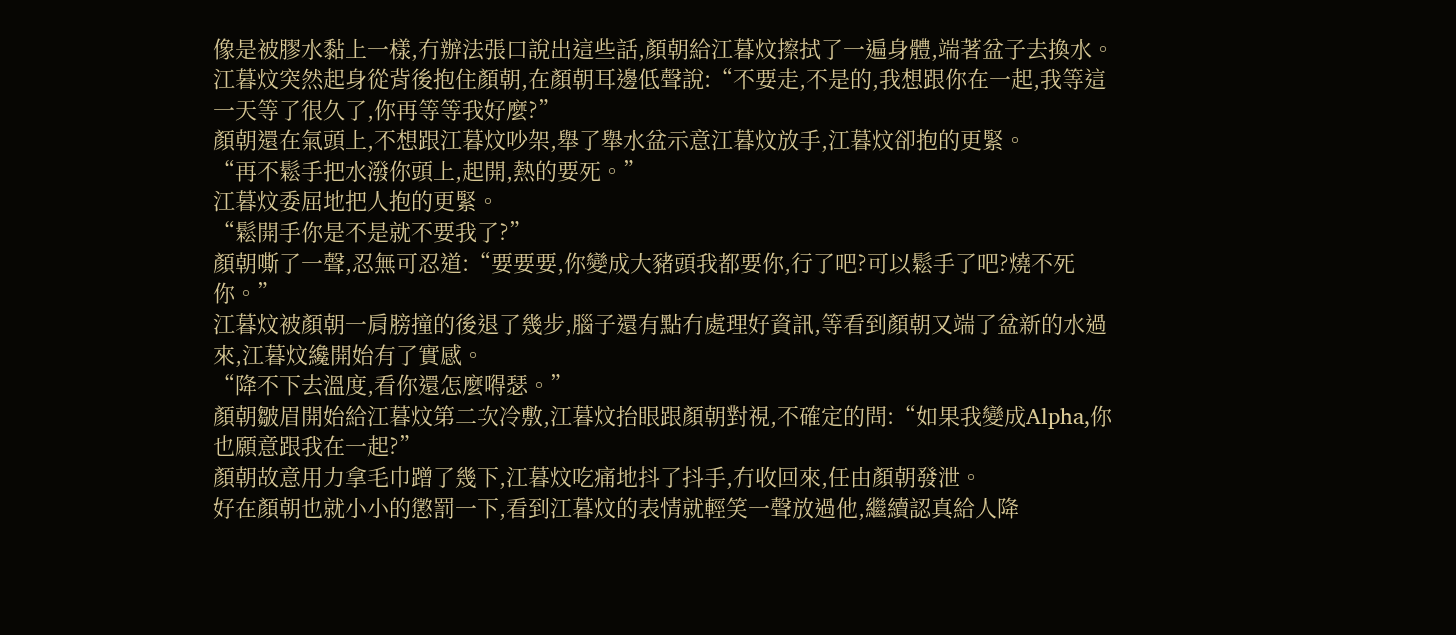像是被膠水黏上一樣,冇辦法張口說出這些話,顏朝給江暮炆擦拭了一遍身體,端著盆子去換水。
江暮炆突然起身從背後抱住顏朝,在顏朝耳邊低聲說:“不要走,不是的,我想跟你在一起,我等這一天等了很久了,你再等等我好麼?”
顏朝還在氣頭上,不想跟江暮炆吵架,舉了舉水盆示意江暮炆放手,江暮炆卻抱的更緊。
“再不鬆手把水潑你頭上,起開,熱的要死。”
江暮炆委屈地把人抱的更緊。
“鬆開手你是不是就不要我了?”
顏朝嘶了一聲,忍無可忍道:“要要要,你變成大豬頭我都要你,行了吧?可以鬆手了吧?燒不死你。”
江暮炆被顏朝一肩膀撞的後退了幾步,腦子還有點冇處理好資訊,等看到顏朝又端了盆新的水過來,江暮炆纔開始有了實感。
“降不下去溫度,看你還怎麼嘚瑟。”
顏朝皺眉開始給江暮炆第二次冷敷,江暮炆抬眼跟顏朝對視,不確定的問:“如果我變成Alpha,你也願意跟我在一起?”
顏朝故意用力拿毛巾蹭了幾下,江暮炆吃痛地抖了抖手,冇收回來,任由顏朝發泄。
好在顏朝也就小小的懲罰一下,看到江暮炆的表情就輕笑一聲放過他,繼續認真給人降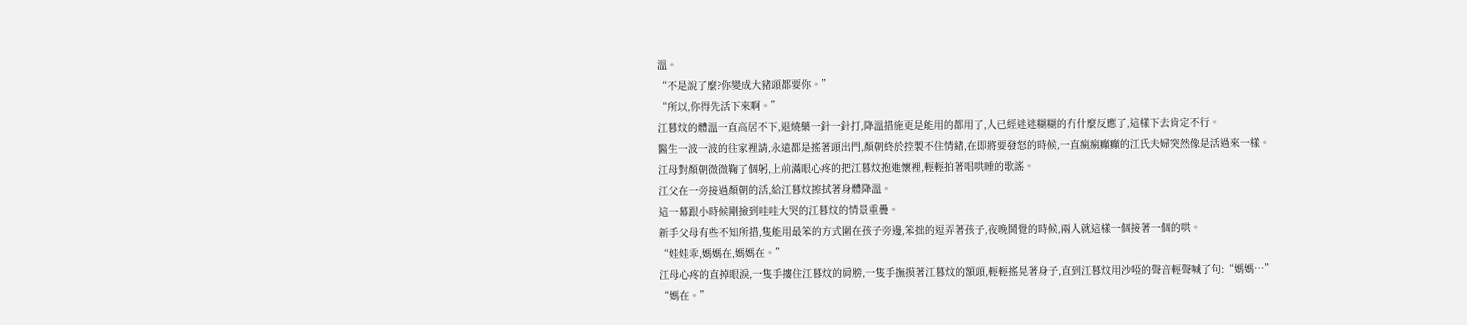溫。
“不是說了麼?你變成大豬頭都要你。”
“所以,你得先活下來啊。”
江暮炆的體溫一直高居不下,退燒藥一針一針打,降溫措施更是能用的都用了,人已經迷迷糊糊的冇什麼反應了,這樣下去肯定不行。
醫生一波一波的往家裡請,永遠都是搖著頭出門,顏朝終於控製不住情緒,在即將要發怒的時候,一直瘋瘋癲癲的江氏夫婦突然像是活過來一樣。
江母對顏朝微微鞠了個躬,上前滿眼心疼的把江暮炆抱進懷裡,輕輕拍著唱哄睡的歌謠。
江父在一旁接過顏朝的活,給江暮炆擦拭著身體降溫。
這一幕跟小時候剛撿到哇哇大哭的江暮炆的情景重疊。
新手父母有些不知所措,隻能用最笨的方式圍在孩子旁邊,笨拙的逗弄著孩子,夜晚鬨覺的時候,兩人就這樣一個接著一個的哄。
“娃娃乖,媽媽在,媽媽在。”
江母心疼的直掉眼淚,一隻手摟住江暮炆的肩膀,一隻手撫摸著江暮炆的額頭,輕輕搖晃著身子,直到江暮炆用沙啞的聲音輕聲喊了句:“媽媽…”
“媽在。”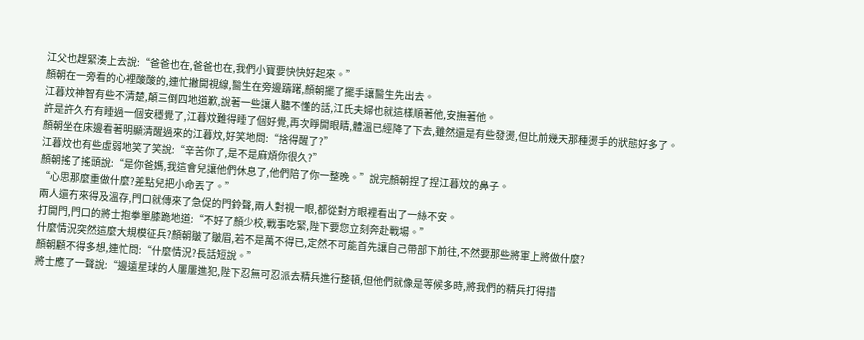江父也趕緊湊上去說:“爸爸也在,爸爸也在,我們小寶要快快好起來。”
顏朝在一旁看的心裡酸酸的,連忙撇開視線,醫生在旁邊躊躇,顏朝擺了擺手讓醫生先出去。
江暮炆神智有些不清楚,顛三倒四地道歉,說著一些讓人聽不懂的話,江氏夫婦也就這樣順著他,安撫著他。
許是許久冇有睡過一個安穩覺了,江暮炆難得睡了個好覺,再次睜開眼睛,體溫已經降了下去,雖然還是有些發燙,但比前幾天那種燙手的狀態好多了。
顏朝坐在床邊看著明顯清醒過來的江暮炆,好笑地問:“捨得醒了?”
江暮炆也有些虛弱地笑了笑說:“辛苦你了,是不是麻煩你很久?”
顏朝搖了搖頭說:“是你爸媽,我這會兒讓他們休息了,他們陪了你一整晚。”說完顏朝捏了捏江暮炆的鼻子。
“心思那麼重做什麼?差點兒把小命丟了。”
兩人還冇來得及溫存,門口就傳來了急促的門鈴聲,兩人對視一眼,都從對方眼裡看出了一絲不安。
打開門,門口的將士抱拳單膝跪地道:“不好了顏少校,戰事吃緊,陛下要您立刻奔赴戰場。”
什麼情況突然這麼大規模征兵?顏朝皺了皺眉,若不是萬不得已,定然不可能首先讓自己帶部下前往,不然要那些將軍上將做什麼?
顏朝顧不得多想,連忙問:“什麼情況?長話短說。”
將士應了一聲說:“邊遠星球的人屢屢進犯,陛下忍無可忍派去精兵進行整頓,但他們就像是等候多時,將我們的精兵打得措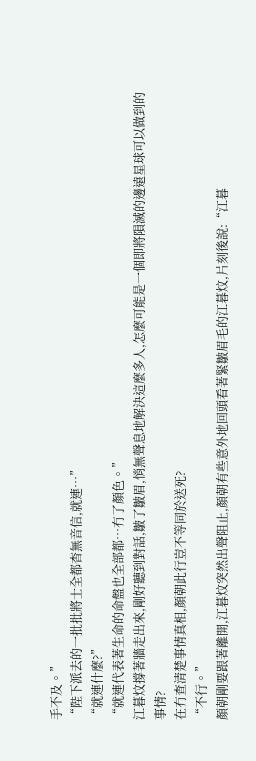手不及。”
“陛下派去的一批批將士全都杳無音信,就連…”
“就連什麼?”
“就連代表著生命的命盤也全部都…冇了顏色。”
江暮炆撐著牆走出來,剛好聽到對話,皺了皺眉,悄無聲息地解決這麼多人,怎麼可能是一個即將隕滅的邊遠星球可以做到的事情?
在冇查清楚事情真相,顏朝此行豈不等同於送死?
“不行。”
顏朝剛要跟著離開,江暮炆突然出聲阻止,顏朝有些意外地回頭看著緊皺眉毛的江暮炆,片刻後說:“江暮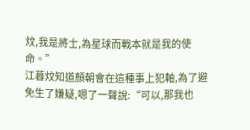炆,我是將士,為星球而戰本就是我的使命。”
江暮炆知道顏朝會在這種事上犯軸,為了避免生了嫌疑,嗯了一聲說:“可以,那我也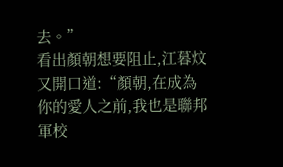去。”
看出顏朝想要阻止,江暮炆又開口道:“顏朝,在成為你的愛人之前,我也是聯邦軍校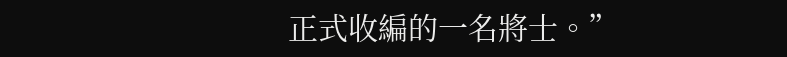正式收編的一名將士。”